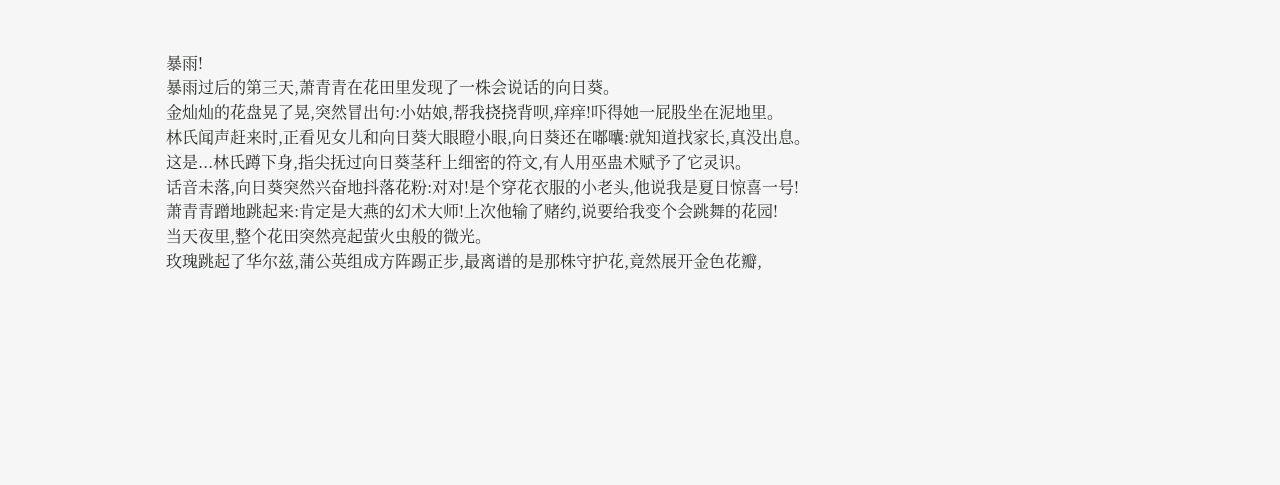暴雨!
暴雨过后的第三天,萧青青在花田里发现了一株会说话的向日葵。
金灿灿的花盘晃了晃,突然冒出句:小姑娘,帮我挠挠背呗,痒痒!吓得她一屁股坐在泥地里。
林氏闻声赶来时,正看见女儿和向日葵大眼瞪小眼,向日葵还在嘟囔:就知道找家长,真没出息。
这是...林氏蹲下身,指尖抚过向日葵茎秆上细密的符文,有人用巫蛊术赋予了它灵识。
话音未落,向日葵突然兴奋地抖落花粉:对对!是个穿花衣服的小老头,他说我是夏日惊喜一号!
萧青青蹭地跳起来:肯定是大燕的幻术大师!上次他输了赌约,说要给我变个会跳舞的花园!
当天夜里,整个花田突然亮起萤火虫般的微光。
玫瑰跳起了华尔兹,蒲公英组成方阵踢正步,最离谱的是那株守护花,竟然展开金色花瓣,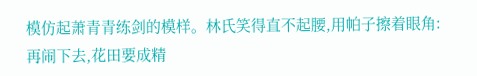模仿起萧青青练剑的模样。林氏笑得直不起腰,用帕子擦着眼角:
再闹下去,花田要成精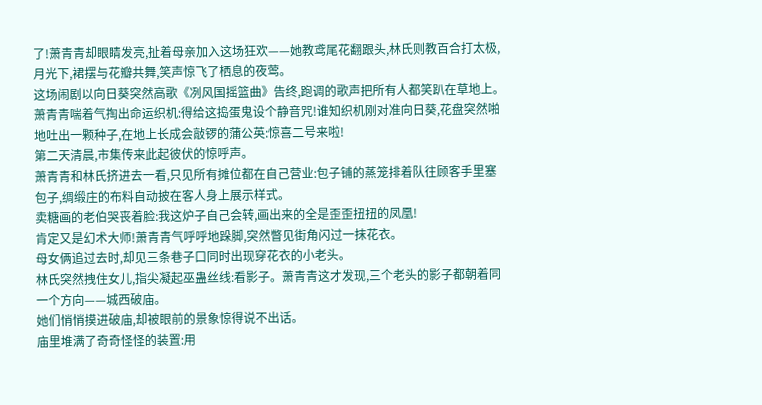了!萧青青却眼睛发亮,扯着母亲加入这场狂欢——她教鸢尾花翻跟头,林氏则教百合打太极,月光下,裙摆与花瓣共舞,笑声惊飞了栖息的夜莺。
这场闹剧以向日葵突然高歌《冽风国摇篮曲》告终,跑调的歌声把所有人都笑趴在草地上。
萧青青喘着气掏出命运织机:得给这捣蛋鬼设个静音咒!谁知织机刚对准向日葵,花盘突然啪地吐出一颗种子,在地上长成会敲锣的蒲公英:惊喜二号来啦!
第二天清晨,市集传来此起彼伏的惊呼声。
萧青青和林氏挤进去一看,只见所有摊位都在自己营业:包子铺的蒸笼排着队往顾客手里塞包子,绸缎庄的布料自动披在客人身上展示样式。
卖糖画的老伯哭丧着脸:我这炉子自己会转,画出来的全是歪歪扭扭的凤凰!
肯定又是幻术大师!萧青青气呼呼地跺脚,突然瞥见街角闪过一抹花衣。
母女俩追过去时,却见三条巷子口同时出现穿花衣的小老头。
林氏突然拽住女儿,指尖凝起巫蛊丝线:看影子。萧青青这才发现,三个老头的影子都朝着同一个方向——城西破庙。
她们悄悄摸进破庙,却被眼前的景象惊得说不出话。
庙里堆满了奇奇怪怪的装置:用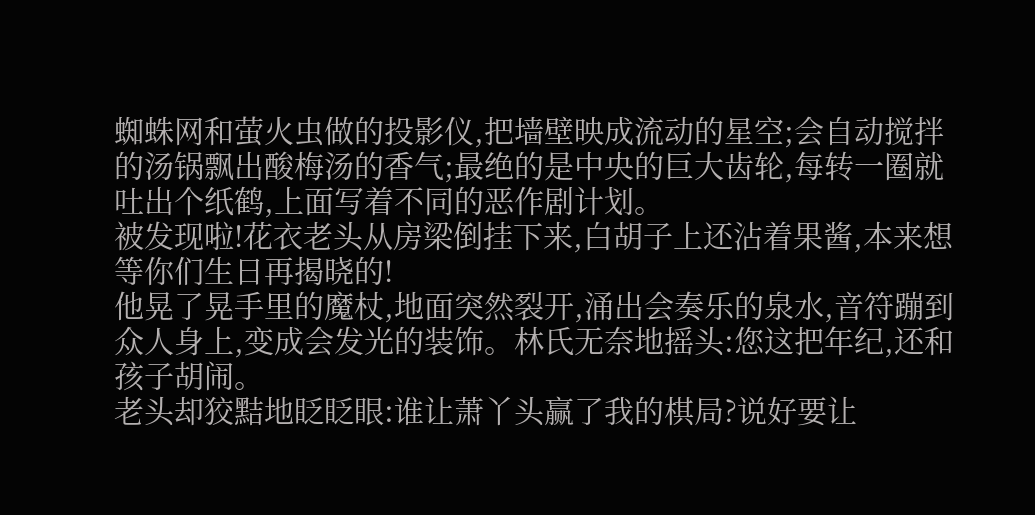蜘蛛网和萤火虫做的投影仪,把墙壁映成流动的星空;会自动搅拌的汤锅飘出酸梅汤的香气;最绝的是中央的巨大齿轮,每转一圈就吐出个纸鹤,上面写着不同的恶作剧计划。
被发现啦!花衣老头从房梁倒挂下来,白胡子上还沾着果酱,本来想等你们生日再揭晓的!
他晃了晃手里的魔杖,地面突然裂开,涌出会奏乐的泉水,音符蹦到众人身上,变成会发光的装饰。林氏无奈地摇头:您这把年纪,还和孩子胡闹。
老头却狡黠地眨眨眼:谁让萧丫头赢了我的棋局?说好要让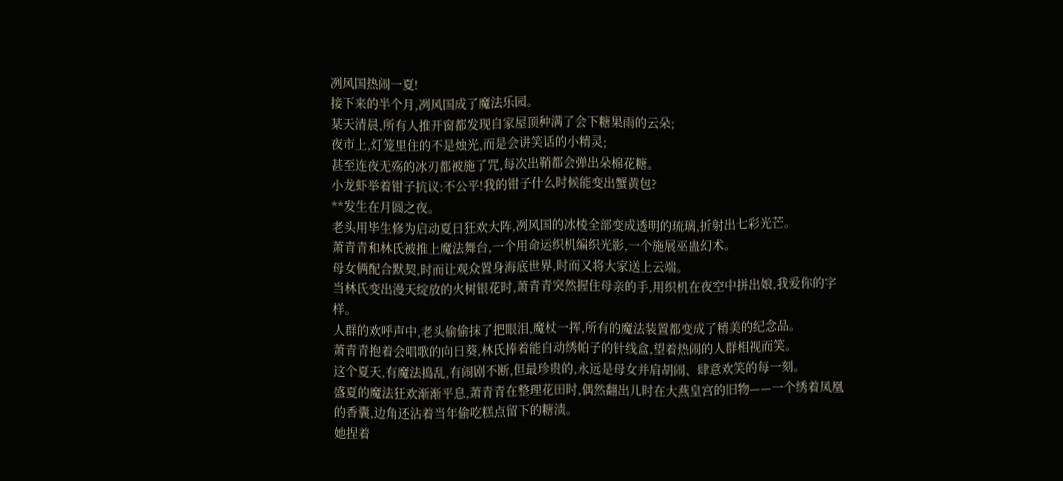冽风国热闹一夏!
接下来的半个月,冽风国成了魔法乐园。
某天清晨,所有人推开窗都发现自家屋顶种满了会下糖果雨的云朵;
夜市上,灯笼里住的不是烛光,而是会讲笑话的小精灵;
甚至连夜无殇的冰刃都被施了咒,每次出鞘都会弹出朵棉花糖。
小龙虾举着钳子抗议:不公平!我的钳子什么时候能变出蟹黄包?
**发生在月圆之夜。
老头用毕生修为启动夏日狂欢大阵,冽风国的冰棱全部变成透明的琉璃,折射出七彩光芒。
萧青青和林氏被推上魔法舞台,一个用命运织机编织光影,一个施展巫蛊幻术。
母女俩配合默契,时而让观众置身海底世界,时而又将大家送上云端。
当林氏变出漫天绽放的火树银花时,萧青青突然握住母亲的手,用织机在夜空中拼出娘,我爱你的字样。
人群的欢呼声中,老头偷偷抹了把眼泪,魔杖一挥,所有的魔法装置都变成了精美的纪念品。
萧青青抱着会唱歌的向日葵,林氏捧着能自动绣帕子的针线盒,望着热闹的人群相视而笑。
这个夏天,有魔法捣乱,有闹剧不断,但最珍贵的,永远是母女并肩胡闹、肆意欢笑的每一刻。
盛夏的魔法狂欢渐渐平息,萧青青在整理花田时,偶然翻出儿时在大燕皇宫的旧物——一个绣着凤凰的香囊,边角还沾着当年偷吃糕点留下的糖渍。
她捏着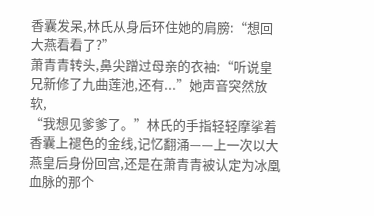香囊发呆,林氏从身后环住她的肩膀:“想回大燕看看了?”
萧青青转头,鼻尖蹭过母亲的衣袖:“听说皇兄新修了九曲莲池,还有...”她声音突然放软,
“我想见爹爹了。”林氏的手指轻轻摩挲着香囊上褪色的金线,记忆翻涌——上一次以大燕皇后身份回宫,还是在萧青青被认定为冰凰血脉的那个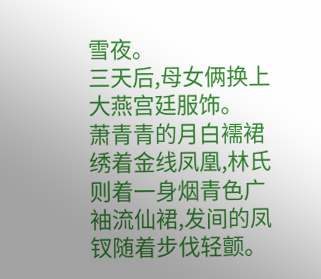雪夜。
三天后,母女俩换上大燕宫廷服饰。
萧青青的月白襦裙绣着金线凤凰,林氏则着一身烟青色广袖流仙裙,发间的凤钗随着步伐轻颤。